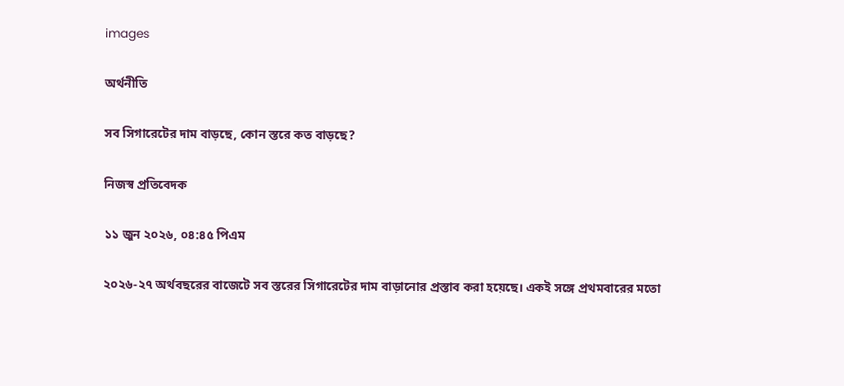images

অর্থনীতি

সব সিগারেটের দাম বাড়ছে, কোন স্তরে কত বাড়ছে?

নিজস্ব প্রতিবেদক

১১ জুন ২০২৬, ০৪:৪৫ পিএম

২০২৬-২৭ অর্থবছরের বাজেটে সব স্তরের সিগারেটের দাম বাড়ানোর প্রস্তাব করা হয়েছে। একই সঙ্গে প্রথমবারের মতো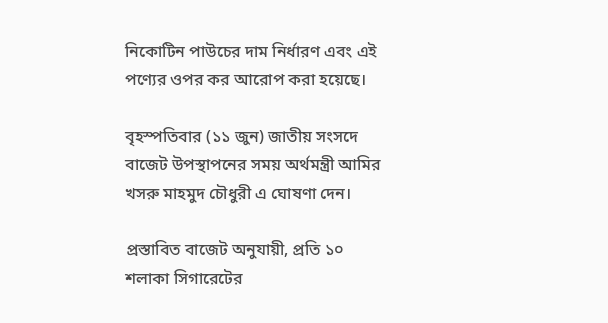নিকোটিন পাউচের দাম নির্ধারণ এবং এই পণ্যের ওপর কর আরোপ করা হয়েছে।

বৃহস্পতিবার (১১ জুন) জাতীয় সংসদে বাজেট উপস্থাপনের সময় অর্থমন্ত্রী আমির খসরু মাহমুদ চৌধুরী এ ঘোষণা দেন।

প্রস্তাবিত বাজেট অনুযায়ী, প্রতি ১০ শলাকা সিগারেটের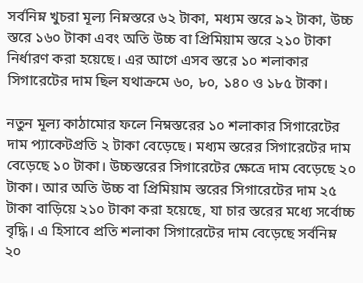সর্বনিম্ন খুচরা মূল্য নিম্নস্তরে ৬২ টাকা, মধ্যম স্তরে ৯২ টাকা, উচ্চ স্তরে ১৬০ টাকা এবং অতি উচ্চ বা প্রিমিয়াম স্তরে ২১০ টাকা নির্ধারণ করা হয়েছে। এর আগে এসব স্তরে ১০ শলাকার সিগারেটের দাম ছিল যথাক্রমে ৬০, ৮০, ১৪০ ও ১৮৫ টাকা।

নতুন মূল্য কাঠামোর ফলে নিম্নস্তরের ১০ শলাকার সিগারেটের দাম প্যাকেটপ্রতি ২ টাকা বেড়েছে। মধ্যম স্তরের সিগারেটের দাম বেড়েছে ১০ টাকা। উচ্চস্তরের সিগারেটের ক্ষেত্রে দাম বেড়েছে ২০ টাকা। আর অতি উচ্চ বা প্রিমিয়াম স্তরের সিগারেটের দাম ২৫ টাকা বাড়িয়ে ২১০ টাকা করা হয়েছে, যা চার স্তরের মধ্যে সর্বোচ্চ বৃদ্ধি। এ হিসাবে প্রতি শলাকা সিগারেটের দাম বেড়েছে সর্বনিম্ন ২০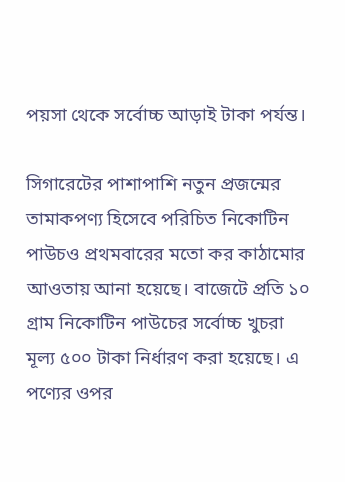পয়সা থেকে সর্বোচ্চ আড়াই টাকা পর্যন্ত।

সিগারেটের পাশাপাশি নতুন প্রজন্মের তামাকপণ্য হিসেবে পরিচিত নিকোটিন পাউচও প্রথমবারের মতো কর কাঠামোর আওতায় আনা হয়েছে। বাজেটে প্রতি ১০ গ্রাম নিকোটিন পাউচের সর্বোচ্চ খুচরা মূল্য ৫০০ টাকা নির্ধারণ করা হয়েছে। এ পণ্যের ওপর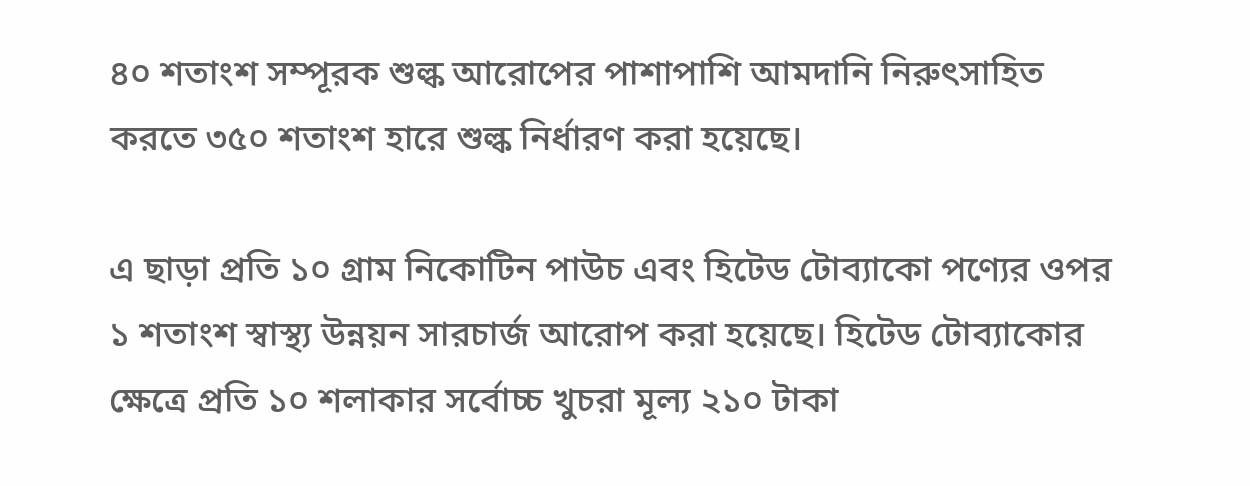৪০ শতাংশ সম্পূরক শুল্ক আরোপের পাশাপাশি আমদানি নিরুৎসাহিত করতে ৩৫০ শতাংশ হারে শুল্ক নির্ধারণ করা হয়েছে।

এ ছাড়া প্রতি ১০ গ্রাম নিকোটিন পাউচ এবং হিটেড টোব্যাকো পণ্যের ওপর ১ শতাংশ স্বাস্থ্য উন্নয়ন সারচার্জ আরোপ করা হয়েছে। হিটেড টোব্যাকোর ক্ষেত্রে প্রতি ১০ শলাকার সর্বোচ্চ খুচরা মূল্য ২১০ টাকা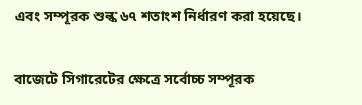এবং সম্পূরক শুল্ক ৬৭ শতাংশ নির্ধারণ করা হয়েছে।

বাজেটে সিগারেটের ক্ষেত্রে সর্বোচ্চ সম্পূরক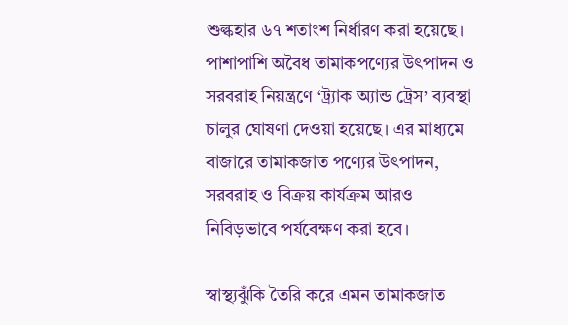শুল্কহার ৬৭ শতাংশ নির্ধারণ করা হয়েছে। পাশাপাশি অবৈধ তামাকপণ্যের উৎপাদন ও সরবরাহ নিয়ন্ত্রণে ‘ট্র্যাক অ্যান্ড ট্রেস’ ব্যবস্থা চালুর ঘোষণা দেওয়া হয়েছে। এর মাধ্যমে বাজারে তামাকজাত পণ্যের উৎপাদন, সরবরাহ ও বিক্রয় কার্যক্রম আরও নিবিড়ভাবে পর্যবেক্ষণ করা হবে।

স্বাস্থ্যঝুঁকি তৈরি করে এমন তামাকজাত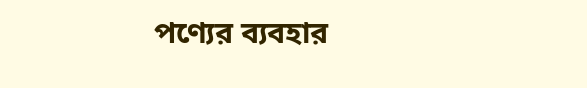পণ্যের ব্যবহার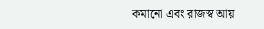কমানো এবং রাজস্ব আয়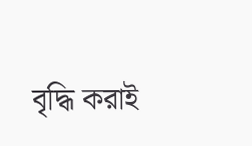বৃদ্ধি করাই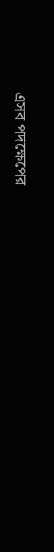এসব পদক্ষেপের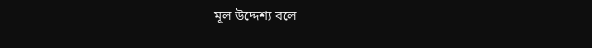মূল উদ্দেশ্য বলে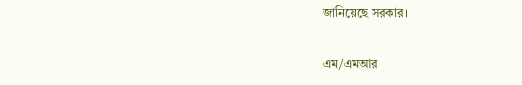জানিয়েছে সরকার।

এম/এমআর